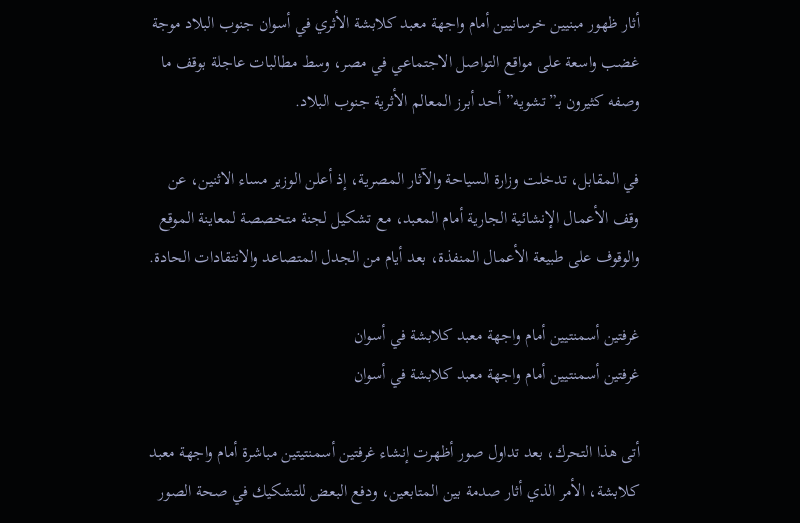أثار ظهور مبنيين خرسانيين أمام واجهة معبد كلابشة الأثري في أسوان جنوب البلاد موجة غضب واسعة على مواقع التواصل الاجتماعي في مصر، وسط مطالبات عاجلة بوقف ما وصفه كثيرون بـ”تشويه” أحد أبرز المعالم الأثرية جنوب البلاد.

في المقابل، تدخلت وزارة السياحة والآثار المصرية، إذ أعلن الوزير مساء الاثنين، عن وقف الأعمال الإنشائية الجارية أمام المعبد، مع تشكيل لجنة متخصصة لمعاينة الموقع والوقوف على طبيعة الأعمال المنفذة، بعد أيام من الجدل المتصاعد والانتقادات الحادة.

غرفتين أسمنتيين أمام واجهة معبد كلابشة في أسوان
غرفتين أسمنتيين أمام واجهة معبد كلابشة في أسوان

أتى هذا التحرك، بعد تداول صور أظهرت إنشاء غرفتين أسمنتيتين مباشرة أمام واجهة معبد كلابشة، الأمر الذي أثار صدمة بين المتابعين، ودفع البعض للتشكيك في صحة الصور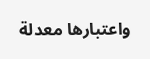واعتبارها معدلة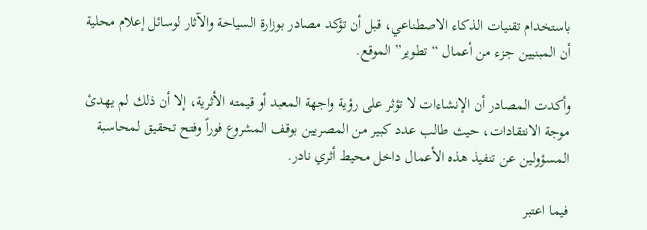باستخدام تقنيات الذكاء الاصطناعي، قبل أن تؤكد مصادر بوزارة السياحة والآثار لوسائل إعلام محلية أن المبنيين جزء من أعمال “تطوير” الموقع.

وأكدت المصادر أن الإنشاءات لا تؤثر على رؤية واجهة المعبد أو قيمته الأثرية، إلا أن ذلك لم يهدئ موجة الانتقادات، حيث طالب عدد كبير من المصريين بوقف المشروع فوراً وفتح تحقيق لمحاسبة المسؤولين عن تنفيذ هذه الأعمال داخل محيط أثري نادر.

فيما اعتبر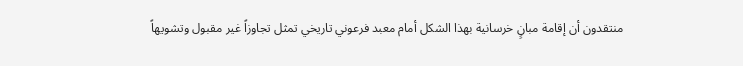منتقدون أن إقامة مبانٍ خرسانية بهذا الشكل أمام معبد فرعوني تاريخي تمثل تجاوزاً غير مقبول وتشويهاً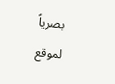بصرياً لموقع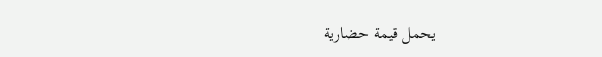يحمل قيمة حضارية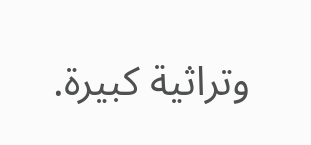وتراثية كبيرة.